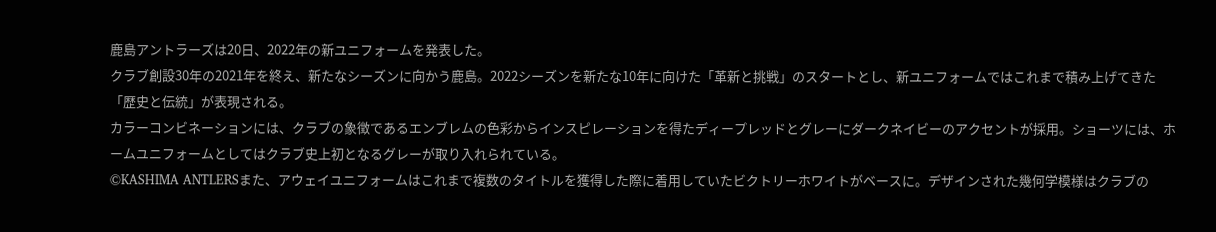鹿島アントラーズは20日、2022年の新ユニフォームを発表した。
クラブ創設30年の2021年を終え、新たなシーズンに向かう鹿島。2022シーズンを新たな10年に向けた「革新と挑戦」のスタートとし、新ユニフォームではこれまで積み上げてきた「歴史と伝統」が表現される。
カラーコンビネーションには、クラブの象徴であるエンブレムの色彩からインスピレーションを得たディープレッドとグレーにダークネイビーのアクセントが採用。ショーツには、ホームユニフォームとしてはクラブ史上初となるグレーが取り入れられている。
©KASHIMA ANTLERSまた、アウェイユニフォームはこれまで複数のタイトルを獲得した際に着用していたビクトリーホワイトがベースに。デザインされた幾何学模様はクラブの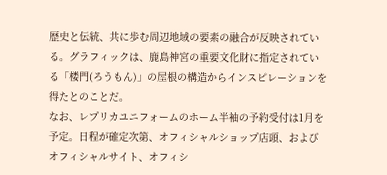歴史と伝統、共に歩む周辺地域の要素の融合が反映されている。グラフィックは、鹿島神宮の重要文化財に指定されている「楼門(ろうもん)」の屋根の構造からインスピレーションを得たとのことだ。
なお、レプリカユニフォームのホーム半袖の予約受付は1月を予定。日程が確定次第、オフィシャルショップ店頭、およびオフィシャルサイト、オフィシ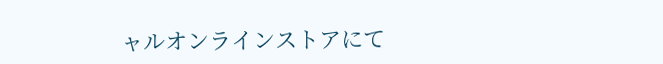ャルオンラインストアにて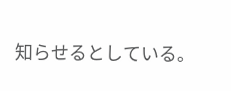知らせるとしている。